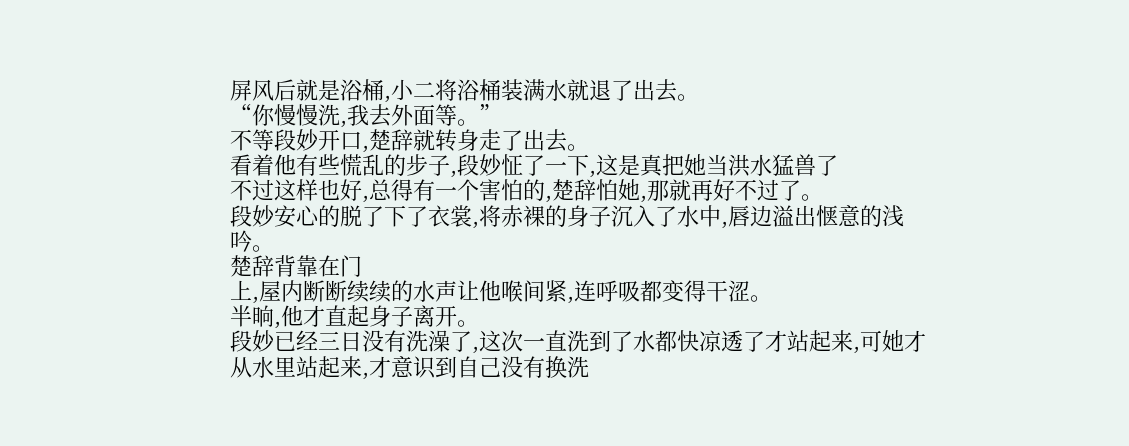屏风后就是浴桶,小二将浴桶装满水就退了出去。
“你慢慢洗,我去外面等。”
不等段妙开口,楚辞就转身走了出去。
看着他有些慌乱的步子,段妙怔了一下,这是真把她当洪水猛兽了
不过这样也好,总得有一个害怕的,楚辞怕她,那就再好不过了。
段妙安心的脱了下了衣裳,将赤裸的身子沉入了水中,唇边溢出惬意的浅吟。
楚辞背靠在门
上,屋内断断续续的水声让他喉间紧,连呼吸都变得干涩。
半晌,他才直起身子离开。
段妙已经三日没有洗澡了,这次一直洗到了水都快凉透了才站起来,可她才从水里站起来,才意识到自己没有换洗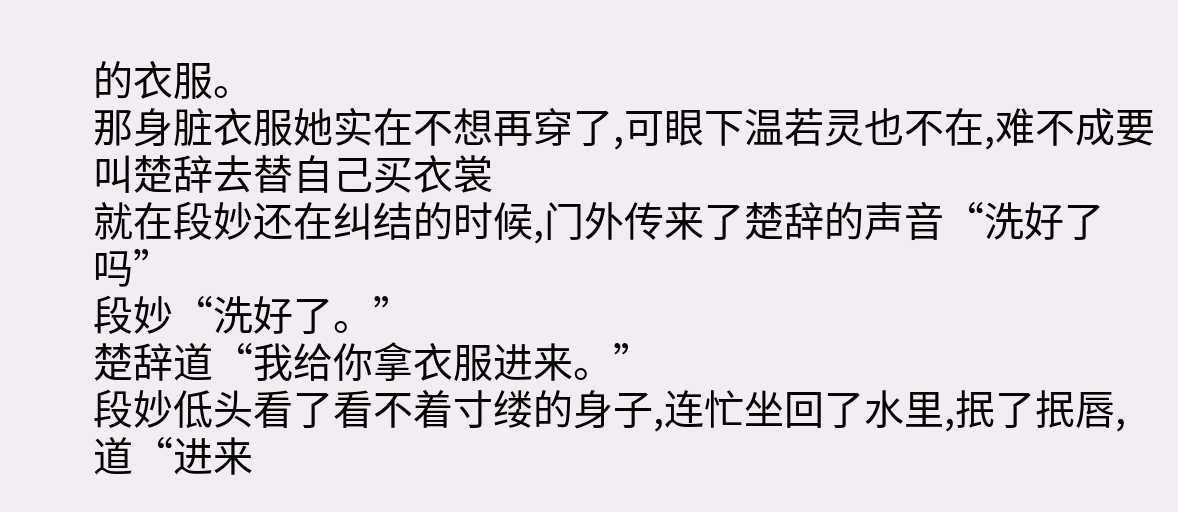的衣服。
那身脏衣服她实在不想再穿了,可眼下温若灵也不在,难不成要叫楚辞去替自己买衣裳
就在段妙还在纠结的时候,门外传来了楚辞的声音“洗好了吗”
段妙“洗好了。”
楚辞道“我给你拿衣服进来。”
段妙低头看了看不着寸缕的身子,连忙坐回了水里,抿了抿唇,道“进来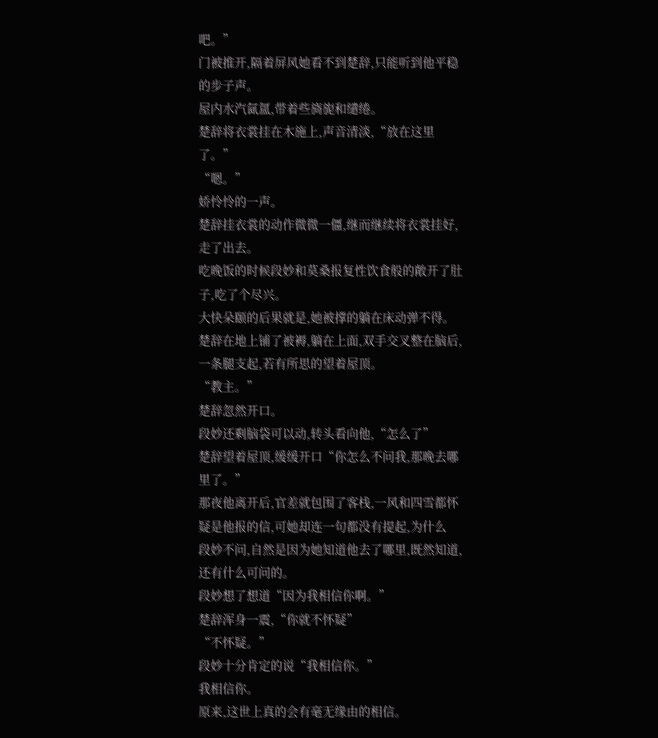吧。”
门被推开,隔着屏风她看不到楚辞,只能听到他平稳的步子声。
屋内水汽氤氲,带着些旖旎和缱绻。
楚辞将衣裳挂在木施上,声音清淡,“放在这里了。”
“嗯。”
娇怜怜的一声。
楚辞挂衣裳的动作微微一僵,继而继续将衣裳挂好,走了出去。
吃晚饭的时候段妙和莫桑报复性饮食般的敞开了肚子,吃了个尽兴。
大快朵颐的后果就是,她被撑的躺在床动弹不得。
楚辞在地上铺了被褥,躺在上面,双手交叉整在脑后,一条腿支起,若有所思的望着屋顶。
“教主。”
楚辞忽然开口。
段妙还剩脑袋可以动,转头看向他,“怎么了”
楚辞望着屋顶,缓缓开口“你怎么不问我,那晚去哪里了。”
那夜他离开后,官差就包围了客栈,一风和四雪都怀疑是他报的信,可她却连一句都没有提起,为什么
段妙不问,自然是因为她知道他去了哪里,既然知道,还有什么可问的。
段妙想了想道“因为我相信你啊。”
楚辞浑身一震,“你就不怀疑”
“不怀疑。”
段妙十分肯定的说“我相信你。”
我相信你。
原来,这世上真的会有毫无缘由的相信。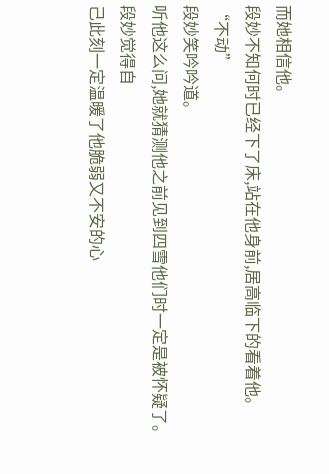而她相信他。
段妙不知何时已经下了床,站在他身前,居高临下的看着他。
“不动”
段妙笑吟吟道。
听他这么问,她就猜测他之前见到四雪他们时一定是被怀疑了。段妙觉得自
己此刻一定温暖了他脆弱又不安的心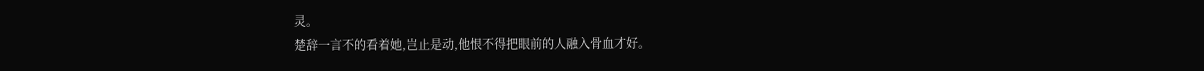灵。
楚辞一言不的看着她,岂止是动,他恨不得把眼前的人融入骨血才好。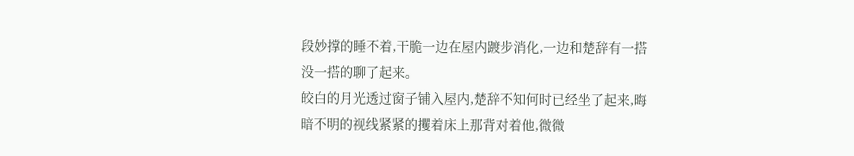段妙撑的睡不着,干脆一边在屋内踱步消化,一边和楚辞有一搭没一搭的聊了起来。
皎白的月光透过窗子铺入屋内,楚辞不知何时已经坐了起来,晦暗不明的视线紧紧的攫着床上那背对着他,微微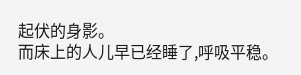起伏的身影。
而床上的人儿早已经睡了,呼吸平稳。